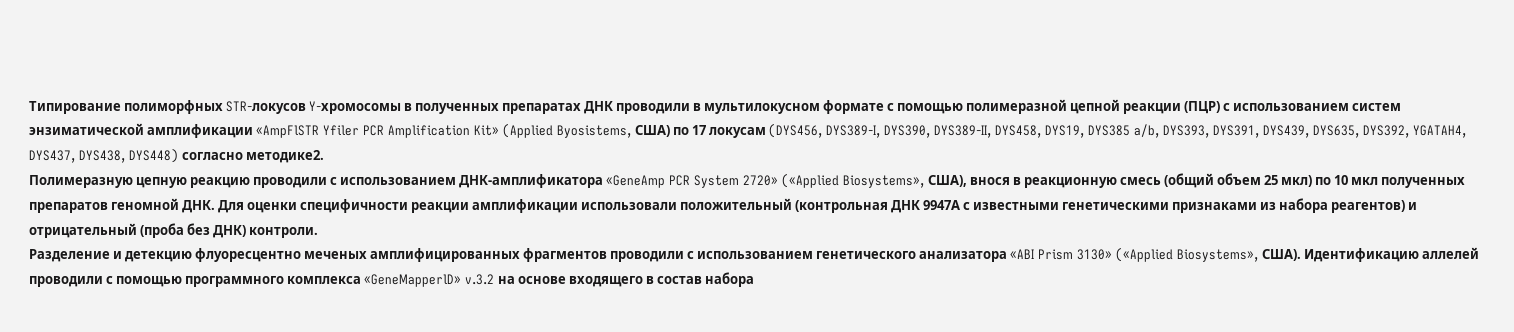Типирование полиморфных STR-локусов Y-хромосомы в полученных препаратах ДНК проводили в мультилокусном формате с помощью полимеразной цепной реакции (ПЦР) с использованием систем энзиматической амплификации «AmpFlSTR Yfiler PCR Amplification Kit» (Applied Byosistems, США) по 17 локусам (DYS456, DYS389-I, DYS390, DYS389-II, DYS458, DYS19, DYS385 a/b, DYS393, DYS391, DYS439, DYS635, DYS392, YGATAH4, DYS437, DYS438, DYS448) согласно методике2.
Полимеразную цепную реакцию проводили с использованием ДНК-амплификатора «GeneAmp PCR System 2720» («Applied Biosystems», США), внося в реакционную смесь (общий объем 25 мкл) по 10 мкл полученных препаратов геномной ДНК. Для оценки специфичности реакции амплификации использовали положительный (контрольная ДНК 9947А с известными генетическими признаками из набора реагентов) и отрицательный (проба без ДНК) контроли.
Разделение и детекцию флуоресцентно меченых амплифицированных фрагментов проводили с использованием генетического анализатора «ABI Prism 3130» («Applied Biosystems», США). Идентификацию аллелей проводили с помощью программного комплекса «GeneMapperlD» v.3.2 на основе входящего в состав набора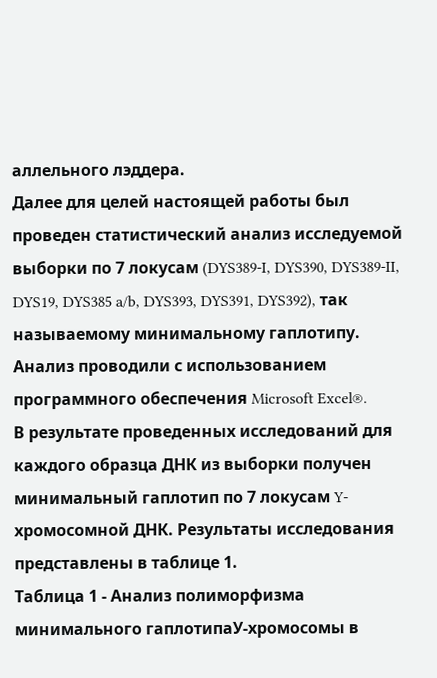аллельного лэддера.
Далее для целей настоящей работы был проведен статистический анализ исследуемой выборки по 7 локусам (DYS389-I, DYS390, DYS389-II, DYS19, DYS385 a/b, DYS393, DYS391, DYS392), так называемому минимальному гаплотипу. Анализ проводили с использованием программного обеспечения Microsoft Excel®.
В результате проведенных исследований для каждого образца ДНК из выборки получен минимальный гаплотип по 7 локусам Y-хромосомной ДНК. Результаты исследования представлены в таблице 1.
Таблица 1 - Анализ полиморфизма минимального гаплотипаУ-хромосомы в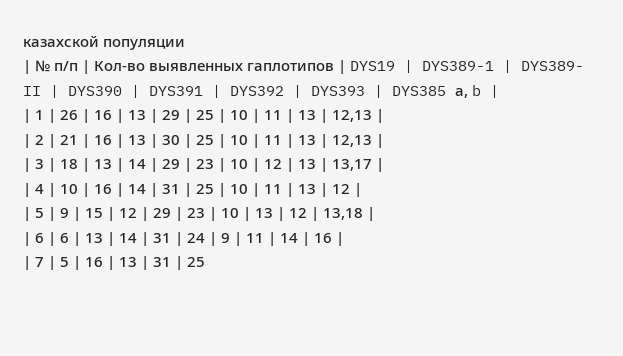казахской популяции
| № п/п | Кол-во выявленных гаплотипов | DYS19 | DYS389-1 | DYS389-II | DYS390 | DYS391 | DYS392 | DYS393 | DYS385 а, b |
| 1 | 26 | 16 | 13 | 29 | 25 | 10 | 11 | 13 | 12,13 |
| 2 | 21 | 16 | 13 | 30 | 25 | 10 | 11 | 13 | 12,13 |
| 3 | 18 | 13 | 14 | 29 | 23 | 10 | 12 | 13 | 13,17 |
| 4 | 10 | 16 | 14 | 31 | 25 | 10 | 11 | 13 | 12 |
| 5 | 9 | 15 | 12 | 29 | 23 | 10 | 13 | 12 | 13,18 |
| 6 | 6 | 13 | 14 | 31 | 24 | 9 | 11 | 14 | 16 |
| 7 | 5 | 16 | 13 | 31 | 25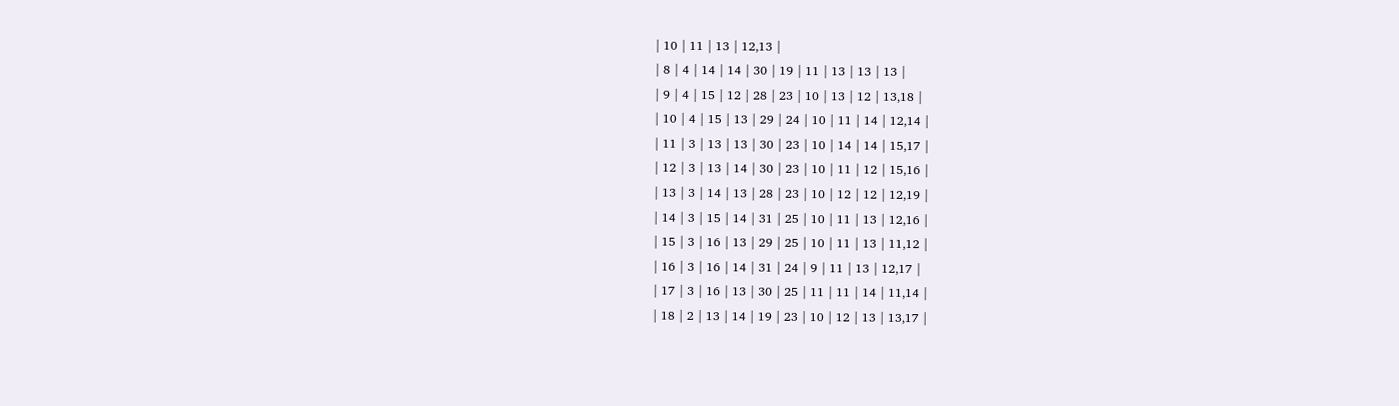| 10 | 11 | 13 | 12,13 |
| 8 | 4 | 14 | 14 | 30 | 19 | 11 | 13 | 13 | 13 |
| 9 | 4 | 15 | 12 | 28 | 23 | 10 | 13 | 12 | 13,18 |
| 10 | 4 | 15 | 13 | 29 | 24 | 10 | 11 | 14 | 12,14 |
| 11 | 3 | 13 | 13 | 30 | 23 | 10 | 14 | 14 | 15,17 |
| 12 | 3 | 13 | 14 | 30 | 23 | 10 | 11 | 12 | 15,16 |
| 13 | 3 | 14 | 13 | 28 | 23 | 10 | 12 | 12 | 12,19 |
| 14 | 3 | 15 | 14 | 31 | 25 | 10 | 11 | 13 | 12,16 |
| 15 | 3 | 16 | 13 | 29 | 25 | 10 | 11 | 13 | 11,12 |
| 16 | 3 | 16 | 14 | 31 | 24 | 9 | 11 | 13 | 12,17 |
| 17 | 3 | 16 | 13 | 30 | 25 | 11 | 11 | 14 | 11,14 |
| 18 | 2 | 13 | 14 | 19 | 23 | 10 | 12 | 13 | 13,17 |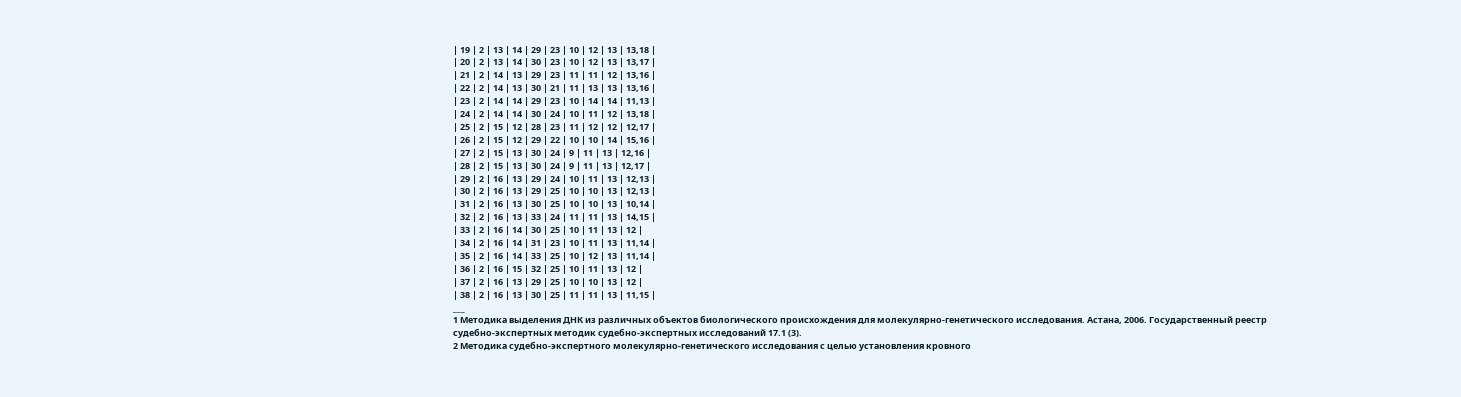| 19 | 2 | 13 | 14 | 29 | 23 | 10 | 12 | 13 | 13,18 |
| 20 | 2 | 13 | 14 | 30 | 23 | 10 | 12 | 13 | 13,17 |
| 21 | 2 | 14 | 13 | 29 | 23 | 11 | 11 | 12 | 13,16 |
| 22 | 2 | 14 | 13 | 30 | 21 | 11 | 13 | 13 | 13,16 |
| 23 | 2 | 14 | 14 | 29 | 23 | 10 | 14 | 14 | 11,13 |
| 24 | 2 | 14 | 14 | 30 | 24 | 10 | 11 | 12 | 13,18 |
| 25 | 2 | 15 | 12 | 28 | 23 | 11 | 12 | 12 | 12,17 |
| 26 | 2 | 15 | 12 | 29 | 22 | 10 | 10 | 14 | 15,16 |
| 27 | 2 | 15 | 13 | 30 | 24 | 9 | 11 | 13 | 12,16 |
| 28 | 2 | 15 | 13 | 30 | 24 | 9 | 11 | 13 | 12,17 |
| 29 | 2 | 16 | 13 | 29 | 24 | 10 | 11 | 13 | 12,13 |
| 30 | 2 | 16 | 13 | 29 | 25 | 10 | 10 | 13 | 12,13 |
| 31 | 2 | 16 | 13 | 30 | 25 | 10 | 10 | 13 | 10,14 |
| 32 | 2 | 16 | 13 | 33 | 24 | 11 | 11 | 13 | 14,15 |
| 33 | 2 | 16 | 14 | 30 | 25 | 10 | 11 | 13 | 12 |
| 34 | 2 | 16 | 14 | 31 | 23 | 10 | 11 | 13 | 11,14 |
| 35 | 2 | 16 | 14 | 33 | 25 | 10 | 12 | 13 | 11,14 |
| 36 | 2 | 16 | 15 | 32 | 25 | 10 | 11 | 13 | 12 |
| 37 | 2 | 16 | 13 | 29 | 25 | 10 | 10 | 13 | 12 |
| 38 | 2 | 16 | 13 | 30 | 25 | 11 | 11 | 13 | 11,15 |
___
1 Методика выделения ДНК из различных объектов биологического происхождения для молекулярно-генетического исследования. Астана, 2006. Государственный реестр судебно-экспертных методик судебно-экспертных исследований 17.1 (3).
2 Методика судебно-экспертного молекулярно-генетического исследования с целью установления кровного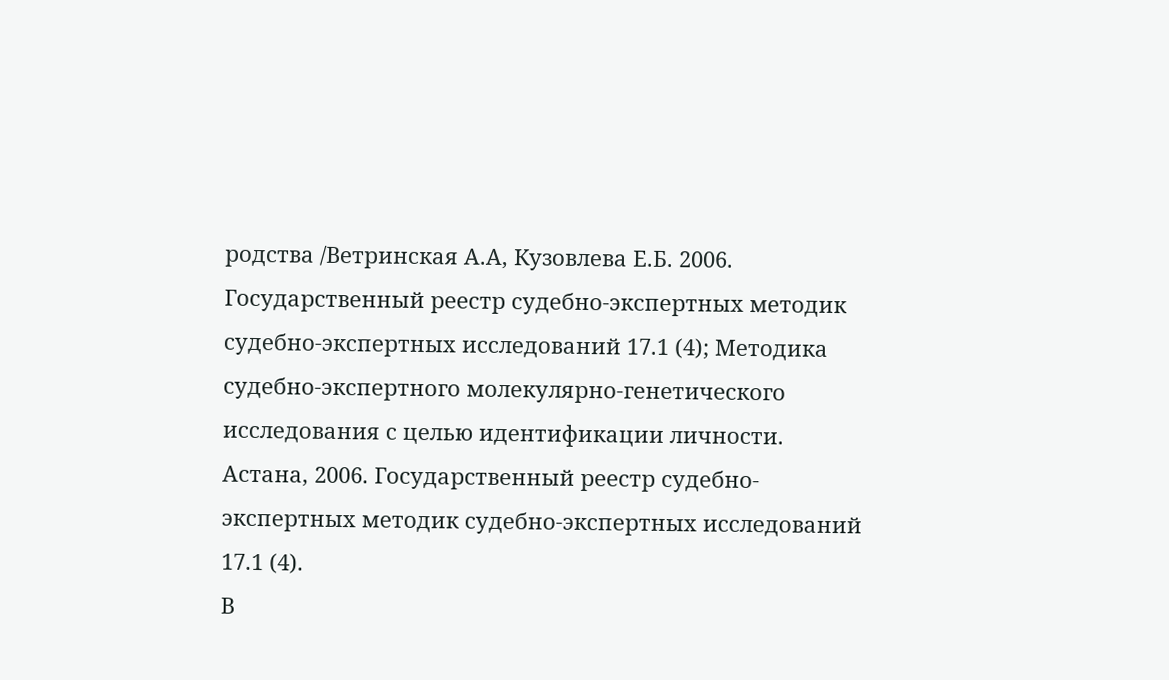родства /Ветринская А.А, Кузовлева Е.Б. 2006. Государственный реестр судебно-экспертных методик судебно-экспертных исследований 17.1 (4); Методика судебно-экспертного молекулярно-генетического исследования с целью идентификации личности. Астана, 2006. Государственный реестр судебно-экспертных методик судебно-экспертных исследований 17.1 (4).
В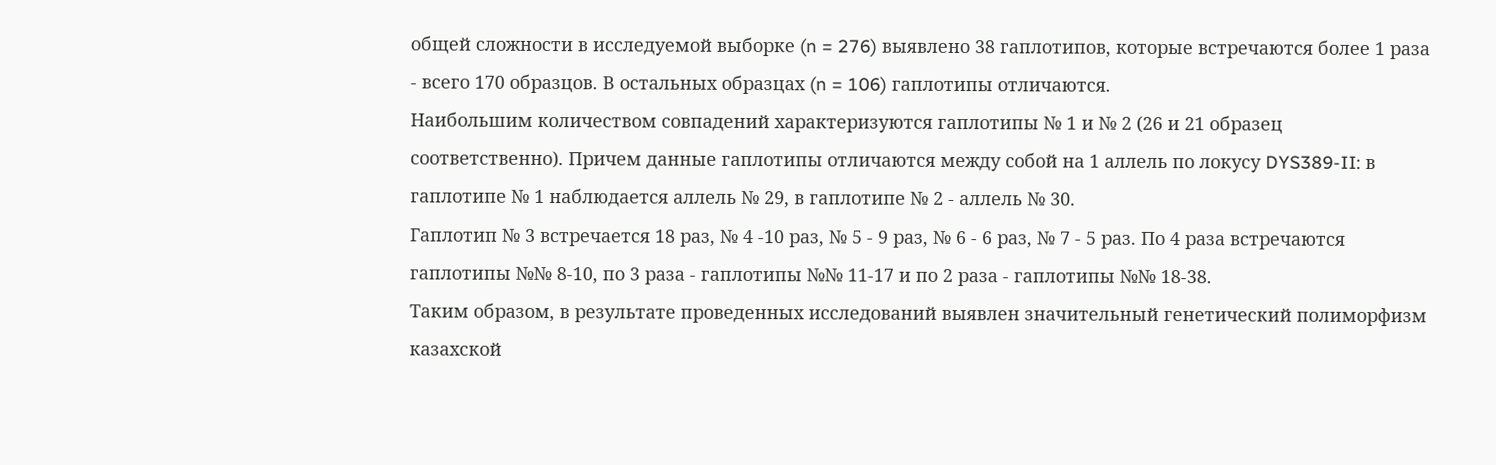общей сложности в исследуемой выборке (n = 276) выявлено 38 гаплотипов, которые встречаются более 1 раза - всего 170 образцов. В остальных образцах (n = 106) гаплотипы отличаются.
Наибольшим количеством совпадений характеризуются гаплотипы № 1 и № 2 (26 и 21 образец соответственно). Причем данные гаплотипы отличаются между собой на 1 аллель по локусу DYS389-II: в гаплотипе № 1 наблюдается аллель № 29, в гаплотипе № 2 - аллель № 30.
Гаплотип № 3 встречается 18 раз, № 4 -10 раз, № 5 - 9 раз, № 6 - 6 раз, № 7 - 5 раз. По 4 раза встречаются гаплотипы №№ 8-10, по 3 раза - гаплотипы №№ 11-17 и по 2 раза - гаплотипы №№ 18-38.
Таким образом, в результате проведенных исследований выявлен значительный генетический полиморфизм казахской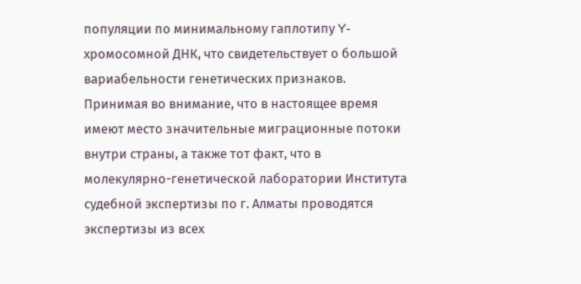популяции по минимальному гаплотипу Y-хромосомной ДНК, что свидетельствует о большой вариабельности генетических признаков.
Принимая во внимание, что в настоящее время имеют место значительные миграционные потоки внутри страны, а также тот факт, что в молекулярно-генетической лаборатории Института судебной экспертизы по г. Алматы проводятся экспертизы из всех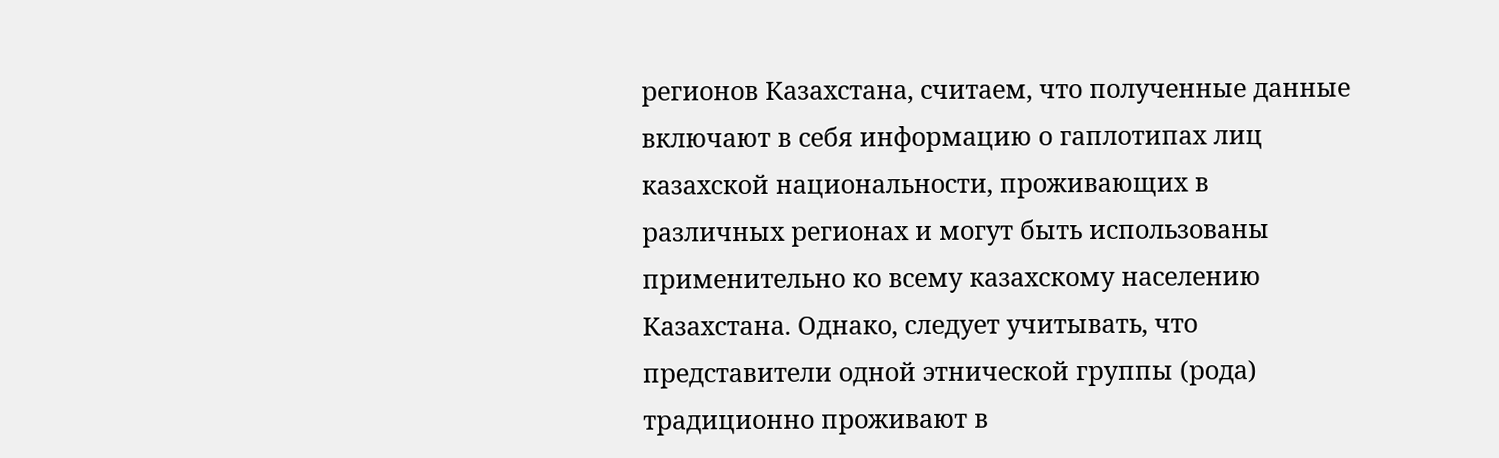регионов Казахстана, считаем, что полученные данные включают в себя информацию о гаплотипах лиц казахской национальности, проживающих в различных регионах и могут быть использованы применительно ко всему казахскому населению Казахстана. Однако, следует учитывать, что представители одной этнической группы (рода) традиционно проживают в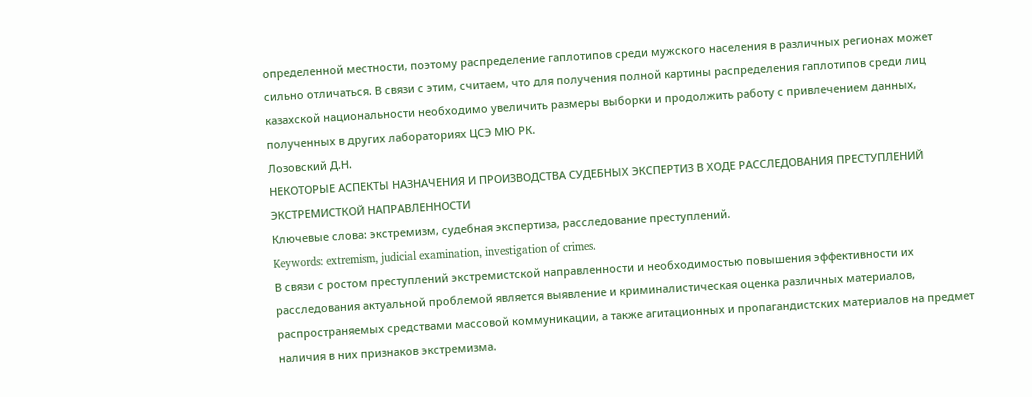определенной местности, поэтому распределение гаплотипов среди мужского населения в различных регионах может сильно отличаться. В связи с этим, считаем, что для получения полной картины распределения гаплотипов среди лиц казахской национальности необходимо увеличить размеры выборки и продолжить работу с привлечением данных, полученных в других лабораториях ЦСЭ МЮ РК.
Лозовский Д.Н.
НЕКОТОРЫЕ АСПЕКТЫ НАЗНАЧЕНИЯ И ПРОИЗВОДСТВА СУДЕБНЫХ ЭКСПЕРТИЗ В ХОДЕ РАССЛЕДОВАНИЯ ПРЕСТУПЛЕНИЙ ЭКСТРЕМИСТКОЙ НАПРАВЛЕННОСТИ
Ключевые слова: экстремизм, судебная экспертиза, расследование преступлений.
Keywords: extremism, judicial examination, investigation of crimes.
В связи с ростом преступлений экстремистской направленности и необходимостью повышения эффективности их расследования актуальной проблемой является выявление и криминалистическая оценка различных материалов, распространяемых средствами массовой коммуникации, а также агитационных и пропагандистских материалов на предмет наличия в них признаков экстремизма.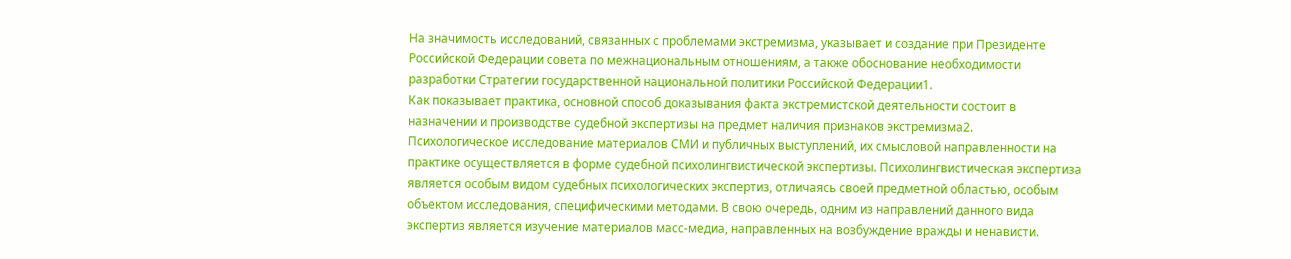На значимость исследований, связанных с проблемами экстремизма, указывает и создание при Президенте Российской Федерации совета по межнациональным отношениям, а также обоснование необходимости разработки Стратегии государственной национальной политики Российской Федерации1.
Как показывает практика, основной способ доказывания факта экстремистской деятельности состоит в назначении и производстве судебной экспертизы на предмет наличия признаков экстремизма2.
Психологическое исследование материалов СМИ и публичных выступлений, их смысловой направленности на практике осуществляется в форме судебной психолингвистической экспертизы. Психолингвистическая экспертиза является особым видом судебных психологических экспертиз, отличаясь своей предметной областью, особым объектом исследования, специфическими методами. В свою очередь, одним из направлений данного вида экспертиз является изучение материалов масс-медиа, направленных на возбуждение вражды и ненависти.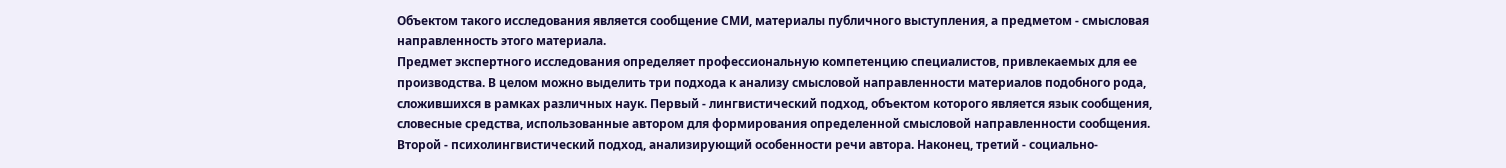Объектом такого исследования является сообщение СМИ, материалы публичного выступления, а предметом - смысловая направленность этого материала.
Предмет экспертного исследования определяет профессиональную компетенцию специалистов, привлекаемых для ее производства. В целом можно выделить три подхода к анализу смысловой направленности материалов подобного рода, сложившихся в рамках различных наук. Первый - лингвистический подход, объектом которого является язык сообщения, словесные средства, использованные автором для формирования определенной смысловой направленности сообщения. Второй - психолингвистический подход, анализирующий особенности речи автора. Наконец, третий - социально-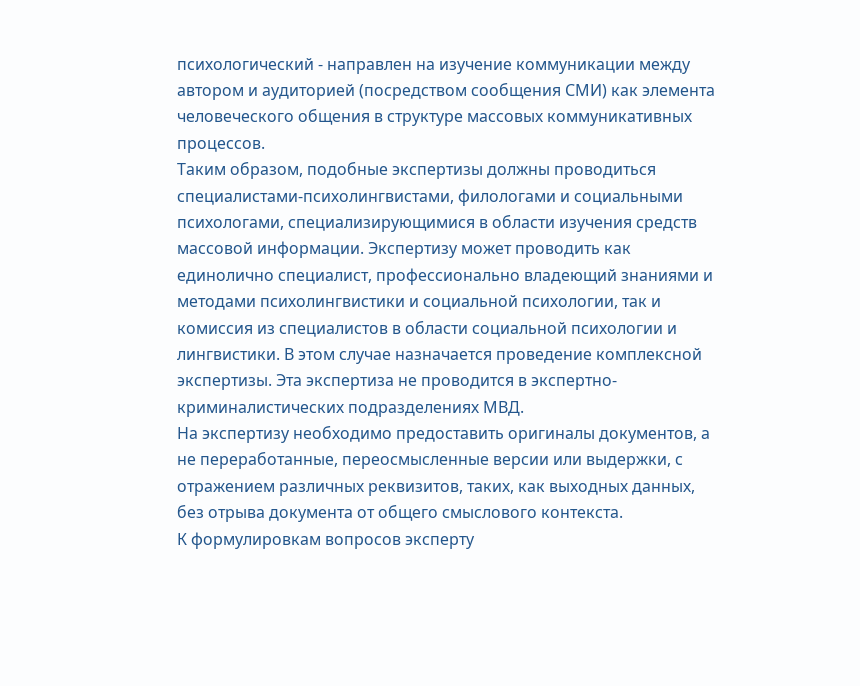психологический - направлен на изучение коммуникации между автором и аудиторией (посредством сообщения СМИ) как элемента человеческого общения в структуре массовых коммуникативных процессов.
Таким образом, подобные экспертизы должны проводиться специалистами-психолингвистами, филологами и социальными психологами, специализирующимися в области изучения средств массовой информации. Экспертизу может проводить как единолично специалист, профессионально владеющий знаниями и методами психолингвистики и социальной психологии, так и комиссия из специалистов в области социальной психологии и лингвистики. В этом случае назначается проведение комплексной экспертизы. Эта экспертиза не проводится в экспертно-криминалистических подразделениях МВД.
На экспертизу необходимо предоставить оригиналы документов, а не переработанные, переосмысленные версии или выдержки, с отражением различных реквизитов, таких, как выходных данных, без отрыва документа от общего смыслового контекста.
К формулировкам вопросов эксперту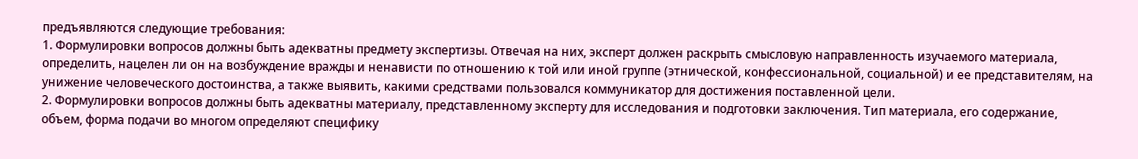предъявляются следующие требования:
1. Формулировки вопросов должны быть адекватны предмету экспертизы. Отвечая на них, эксперт должен раскрыть смысловую направленность изучаемого материала, определить, нацелен ли он на возбуждение вражды и ненависти по отношению к той или иной группе (этнической, конфессиональной, социальной) и ее представителям, на унижение человеческого достоинства, а также выявить, какими средствами пользовался коммуникатор для достижения поставленной цели.
2. Формулировки вопросов должны быть адекватны материалу, представленному эксперту для исследования и подготовки заключения. Тип материала, его содержание, объем, форма подачи во многом определяют специфику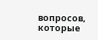вопросов, которые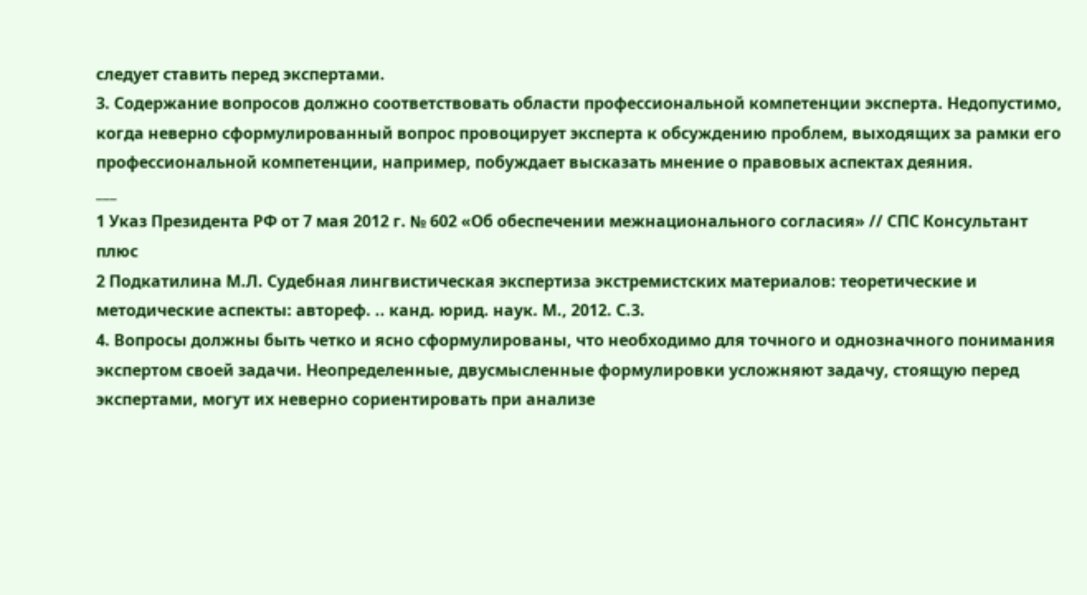следует ставить перед экспертами.
3. Содержание вопросов должно соответствовать области профессиональной компетенции эксперта. Недопустимо, когда неверно сформулированный вопрос провоцирует эксперта к обсуждению проблем, выходящих за рамки его профессиональной компетенции, например, побуждает высказать мнение о правовых аспектах деяния.
___
1 Указ Президента РФ от 7 мая 2012 г. № 602 «Об обеспечении межнационального согласия» // СПС Консультант плюс
2 Подкатилина М.Л. Судебная лингвистическая экспертиза экстремистских материалов: теоретические и методические аспекты: автореф. .. канд. юрид. наук. М., 2012. С.3.
4. Вопросы должны быть четко и ясно сформулированы, что необходимо для точного и однозначного понимания экспертом своей задачи. Неопределенные, двусмысленные формулировки усложняют задачу, стоящую перед экспертами, могут их неверно сориентировать при анализе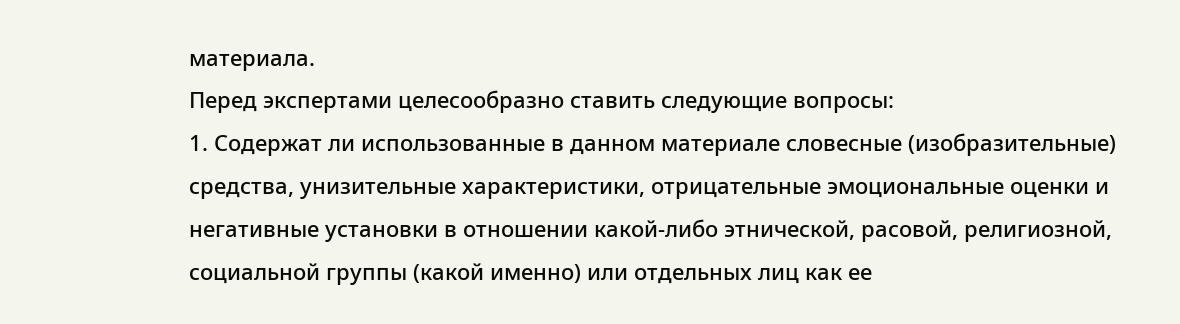материала.
Перед экспертами целесообразно ставить следующие вопросы:
1. Содержат ли использованные в данном материале словесные (изобразительные) средства, унизительные характеристики, отрицательные эмоциональные оценки и негативные установки в отношении какой-либо этнической, расовой, религиозной, социальной группы (какой именно) или отдельных лиц как ее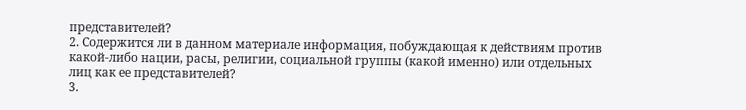представителей?
2. Содержится ли в данном материале информация, побуждающая к действиям против какой-либо нации, расы, религии, социальной группы (какой именно) или отдельных лиц как ее представителей?
3.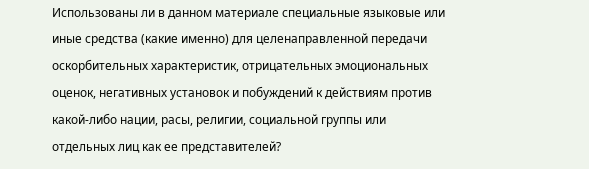Использованы ли в данном материале специальные языковые или иные средства (какие именно) для целенаправленной передачи оскорбительных характеристик, отрицательных эмоциональных оценок, негативных установок и побуждений к действиям против какой-либо нации, расы, религии, социальной группы или отдельных лиц как ее представителей?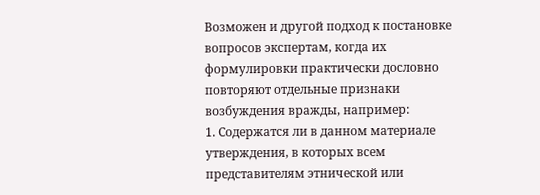Возможен и другой подход к постановке вопросов экспертам, когда их формулировки практически дословно повторяют отдельные признаки возбуждения вражды, например:
1. Содержатся ли в данном материале утверждения, в которых всем представителям этнической или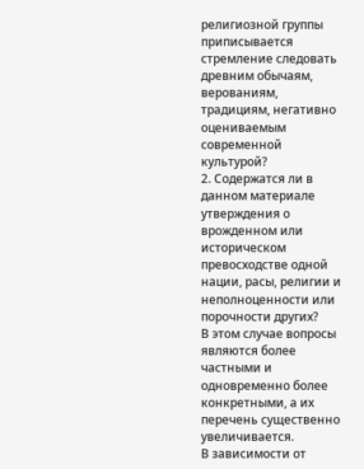религиозной группы приписывается стремление следовать древним обычаям, верованиям, традициям, негативно оцениваемым современной культурой?
2. Содержатся ли в данном материале утверждения о врожденном или историческом превосходстве одной нации, расы, религии и неполноценности или порочности других?
В этом случае вопросы являются более частными и одновременно более конкретными, а их перечень существенно увеличивается.
В зависимости от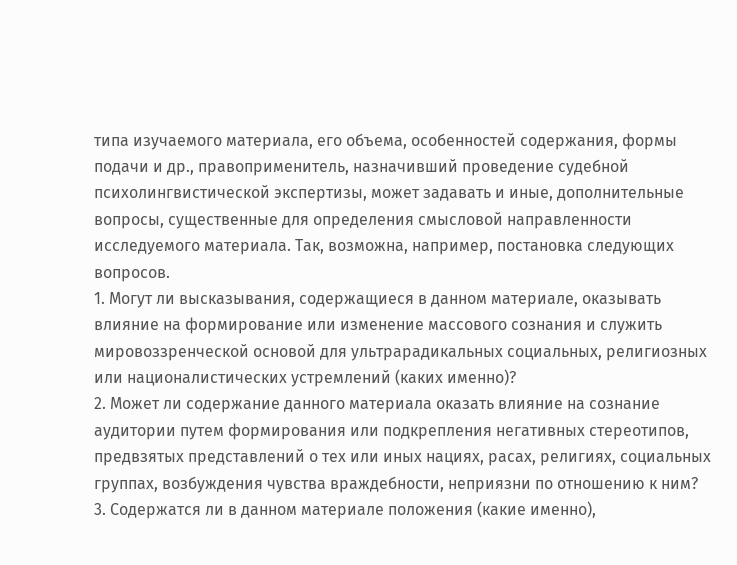типа изучаемого материала, его объема, особенностей содержания, формы подачи и др., правоприменитель, назначивший проведение судебной психолингвистической экспертизы, может задавать и иные, дополнительные вопросы, существенные для определения смысловой направленности исследуемого материала. Так, возможна, например, постановка следующих вопросов.
1. Могут ли высказывания, содержащиеся в данном материале, оказывать влияние на формирование или изменение массового сознания и служить мировоззренческой основой для ультрарадикальных социальных, религиозных или националистических устремлений (каких именно)?
2. Может ли содержание данного материала оказать влияние на сознание аудитории путем формирования или подкрепления негативных стереотипов, предвзятых представлений о тех или иных нациях, расах, религиях, социальных группах, возбуждения чувства враждебности, неприязни по отношению к ним?
3. Содержатся ли в данном материале положения (какие именно),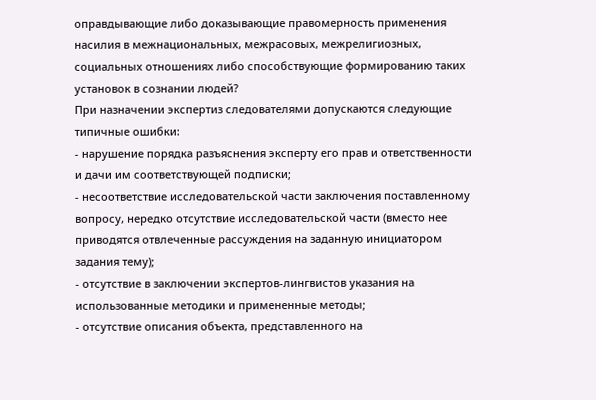оправдывающие либо доказывающие правомерность применения насилия в межнациональных, межрасовых, межрелигиозных, социальных отношениях либо способствующие формированию таких установок в сознании людей?
При назначении экспертиз следователями допускаются следующие типичные ошибки:
- нарушение порядка разъяснения эксперту его прав и ответственности и дачи им соответствующей подписки;
- несоответствие исследовательской части заключения поставленному вопросу, нередко отсутствие исследовательской части (вместо нее приводятся отвлеченные рассуждения на заданную инициатором задания тему);
- отсутствие в заключении экспертов-лингвистов указания на использованные методики и примененные методы;
- отсутствие описания объекта, представленного на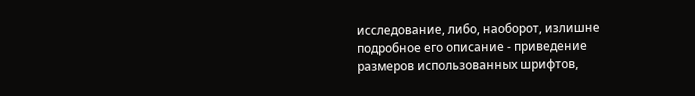исследование, либо, наоборот, излишне подробное его описание - приведение размеров использованных шрифтов,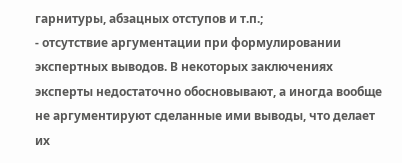гарнитуры, абзацных отступов и т.п.;
- отсутствие аргументации при формулировании экспертных выводов. В некоторых заключениях эксперты недостаточно обосновывают, а иногда вообще не аргументируют сделанные ими выводы, что делает их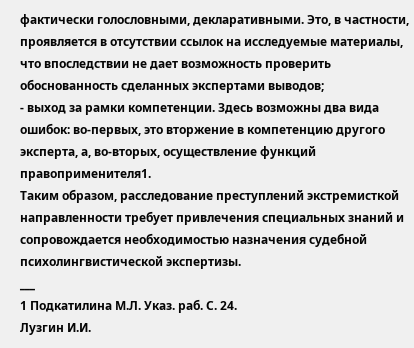фактически голословными, декларативными. Это, в частности, проявляется в отсутствии ссылок на исследуемые материалы, что впоследствии не дает возможность проверить обоснованность сделанных экспертами выводов;
- выход за рамки компетенции. Здесь возможны два вида ошибок: во-первых, это вторжение в компетенцию другого эксперта, а, во-вторых, осуществление функций правоприменителя1.
Таким образом, расследование преступлений экстремисткой направленности требует привлечения специальных знаний и сопровождается необходимостью назначения судебной психолингвистической экспертизы.
___
1 Подкатилина М.Л. Указ. раб. С. 24.
Лузгин И.И.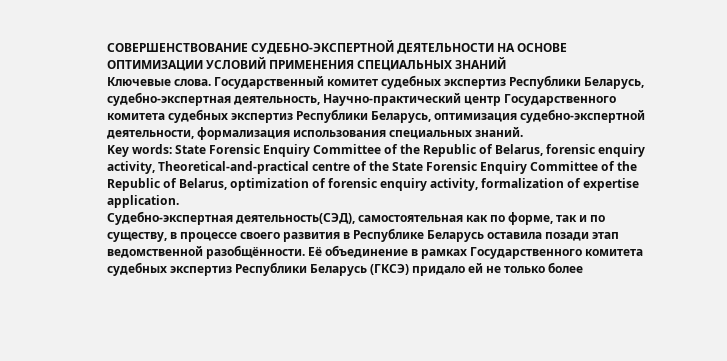СОВЕРШЕНСТВОВАНИЕ СУДЕБНО-ЭКСПЕРТНОЙ ДЕЯТЕЛЬНОСТИ НА ОСНОВЕ ОПТИМИЗАЦИИ УСЛОВИЙ ПРИМЕНЕНИЯ СПЕЦИАЛЬНЫХ ЗНАНИЙ
Ключевые слова. Государственный комитет судебных экспертиз Республики Беларусь, судебно-экспертная деятельность, Научно-практический центр Государственного комитета судебных экспертиз Республики Беларусь, оптимизация судебно-экспертной деятельности, формализация использования специальных знаний.
Key words: State Forensic Enquiry Committee of the Republic of Belarus, forensic enquiry activity, Theoretical-and-practical centre of the State Forensic Enquiry Committee of the Republic of Belarus, optimization of forensic enquiry activity, formalization of expertise application.
Судебно-экспертная деятельность(СЭД), самостоятельная как по форме, так и по существу, в процессе своего развития в Республике Беларусь оставила позади этап ведомственной разобщённости. Её объединение в рамках Государственного комитета судебных экспертиз Республики Беларусь (ГКСЭ) придало ей не только более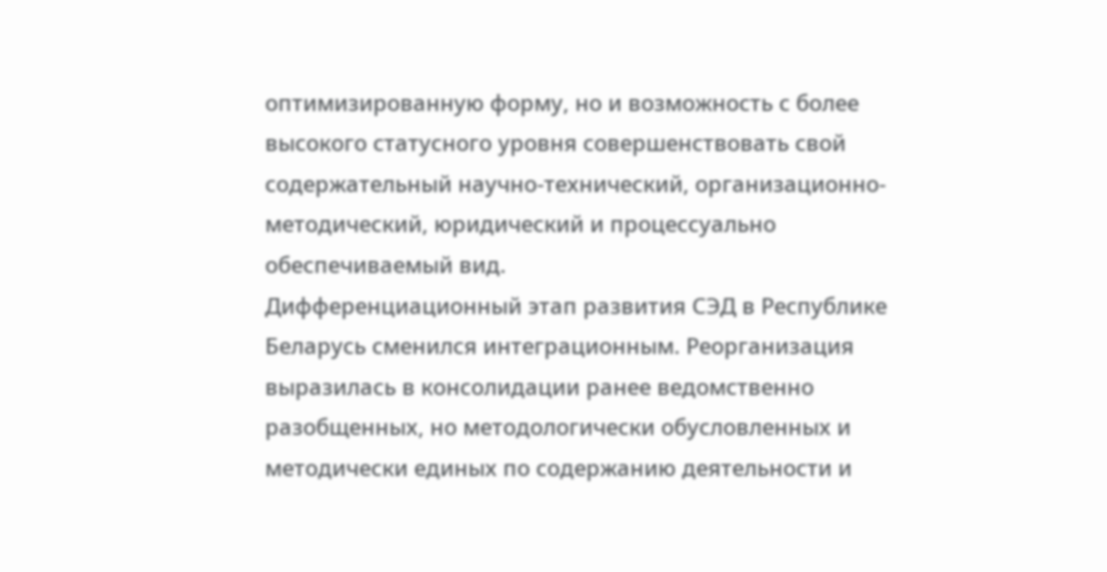оптимизированную форму, но и возможность с более высокого статусного уровня совершенствовать свой содержательный научно-технический, организационно-методический, юридический и процессуально обеспечиваемый вид.
Дифференциационный этап развития СЭД в Республике Беларусь сменился интеграционным. Реорганизация выразилась в консолидации ранее ведомственно разобщенных, но методологически обусловленных и методически единых по содержанию деятельности и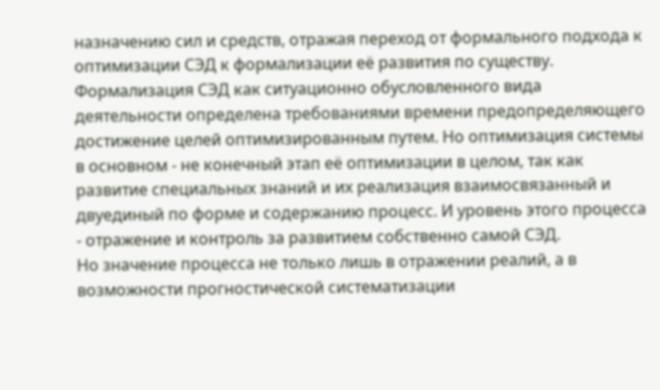назначению сил и средств, отражая переход от формального подхода к оптимизации СЭД к формализации её развития по существу.
Формализация СЭД как ситуационно обусловленного вида деятельности определена требованиями времени предопределяющего достижение целей оптимизированным путем. Но оптимизация системы в основном - не конечный этап её оптимизации в целом, так как развитие специальных знаний и их реализация взаимосвязанный и двуединый по форме и содержанию процесс. И уровень этого процесса - отражение и контроль за развитием собственно самой СЭД.
Но значение процесса не только лишь в отражении реалий, а в возможности прогностической систематизации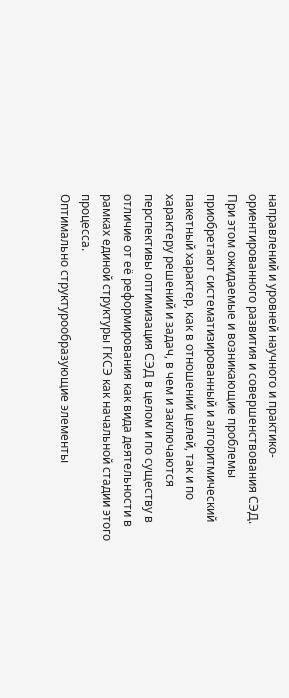направлений и уровней научного и практико-ориентированного развития и совершенствования СЭД. При этом ожидаемые и возникающие проблемы приобретают систематизированный и алгоритмический пакетный характер, как в отношений целей, так и по характеру решений и задач, в чем и заключаются перспективы оптимизация СЭД в целом и по существу в отличие от её реформирования как вида деятельности в рамках единой структуры ГКСЭ как начальной стадии этого процесса.
Оптимально структурообразующие элементы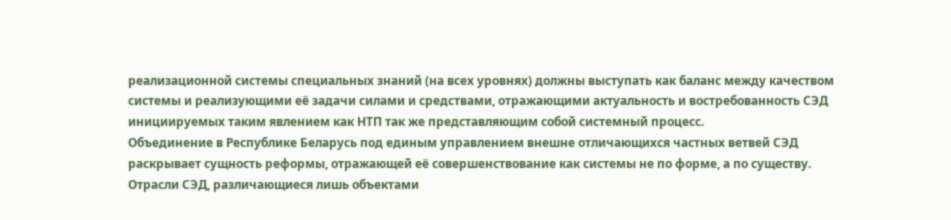реализационной системы специальных знаний (на всех уровнях) должны выступать как баланс между качеством системы и реализующими её задачи силами и средствами, отражающими актуальность и востребованность СЭД инициируемых таким явлением как НТП так же представляющим собой системный процесс.
Объединение в Республике Беларусь под единым управлением внешне отличающихся частных ветвей СЭД раскрывает сущность реформы, отражающей её совершенствование как системы не по форме, а по существу. Отрасли СЭД, различающиеся лишь объектами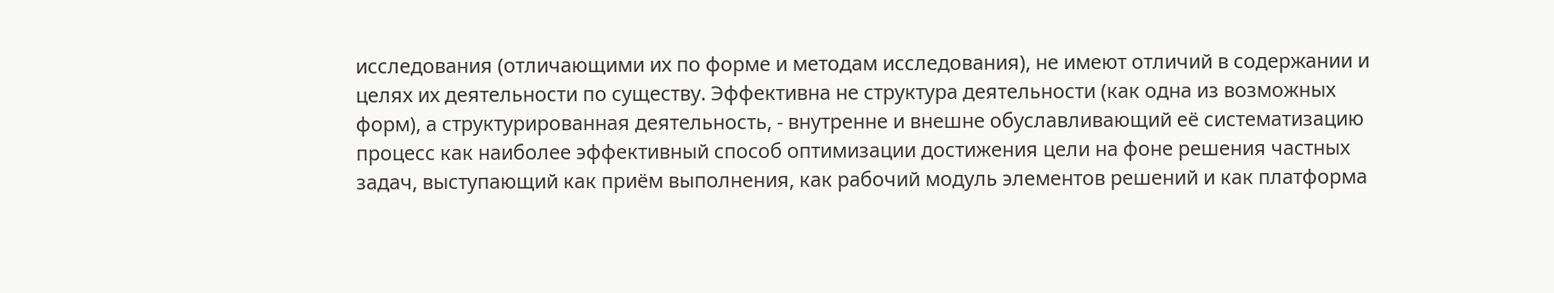исследования (отличающими их по форме и методам исследования), не имеют отличий в содержании и целях их деятельности по существу. Эффективна не структура деятельности (как одна из возможных форм), а структурированная деятельность, - внутренне и внешне обуславливающий её систематизацию процесс как наиболее эффективный способ оптимизации достижения цели на фоне решения частных задач, выступающий как приём выполнения, как рабочий модуль элементов решений и как платформа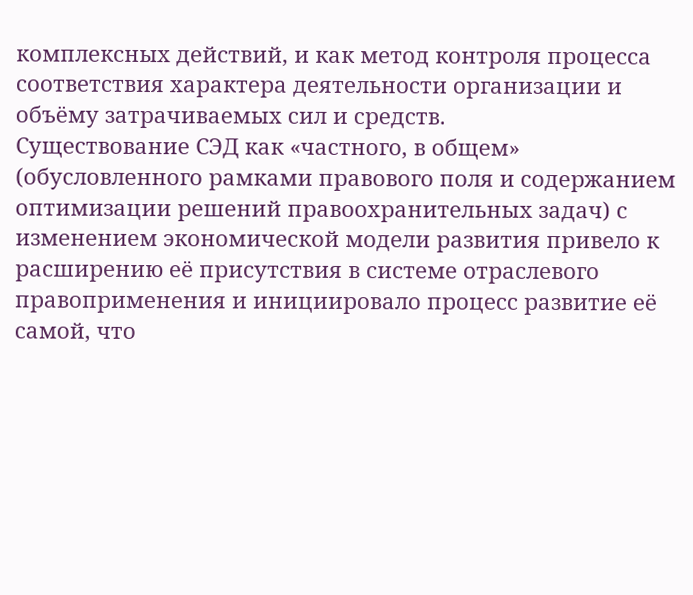комплексных действий, и как метод контроля процесса соответствия характера деятельности организации и объёму затрачиваемых сил и средств.
Существование СЭД как «частного, в общем» (обусловленного рамками правового поля и содержанием оптимизации решений правоохранительных задач) с изменением экономической модели развития привело к расширению её присутствия в системе отраслевого правоприменения и инициировало процесс развитие её самой, что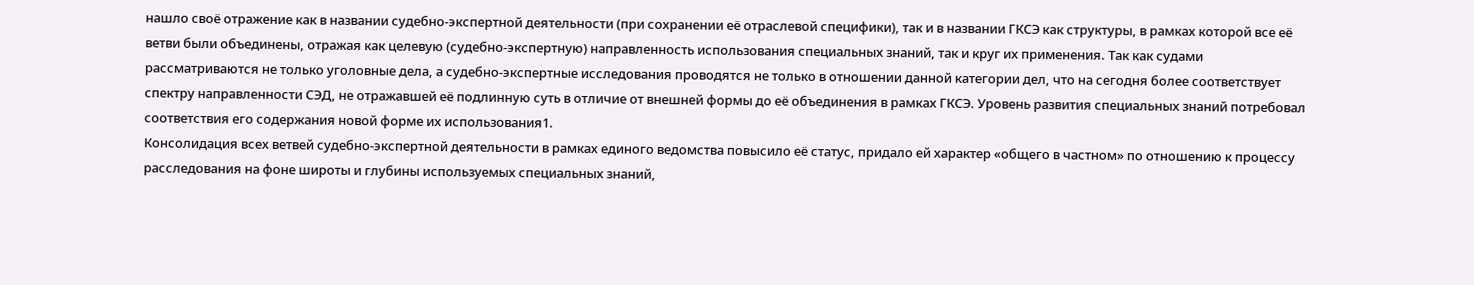нашло своё отражение как в названии судебно-экспертной деятельности (при сохранении её отраслевой специфики), так и в названии ГКСЭ как структуры, в рамках которой все её ветви были объединены, отражая как целевую (судебно-экспертную) направленность использования специальных знаний, так и круг их применения. Так как судами рассматриваются не только уголовные дела, а судебно-экспертные исследования проводятся не только в отношении данной категории дел, что на сегодня более соответствует спектру направленности СЭД, не отражавшей её подлинную суть в отличие от внешней формы до её объединения в рамках ГКСЭ. Уровень развития специальных знаний потребовал соответствия его содержания новой форме их использования1.
Консолидация всех ветвей судебно-экспертной деятельности в рамках единого ведомства повысило её статус, придало ей характер «общего в частном» по отношению к процессу расследования на фоне широты и глубины используемых специальных знаний,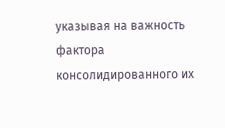указывая на важность фактора консолидированного их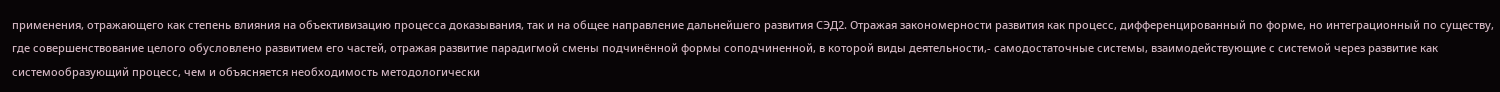применения, отражающего как степень влияния на объективизацию процесса доказывания, так и на общее направление дальнейшего развития СЭД2. Отражая закономерности развития как процесс, дифференцированный по форме, но интеграционный по существу, где совершенствование целого обусловлено развитием его частей, отражая развитие парадигмой смены подчинённой формы соподчиненной, в которой виды деятельности,- самодостаточные системы, взаимодействующие с системой через развитие как системообразующий процесс, чем и объясняется необходимость методологически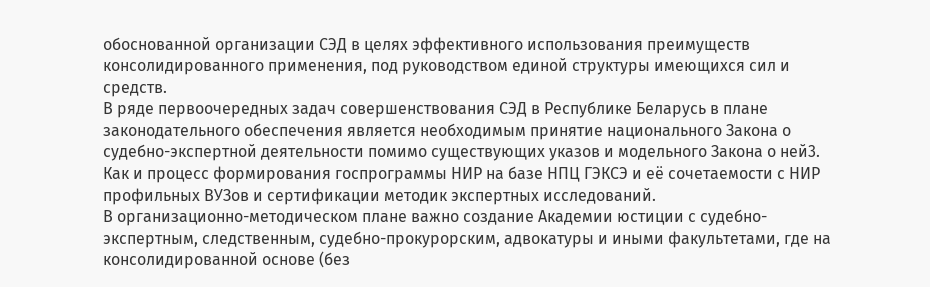обоснованной организации СЭД в целях эффективного использования преимуществ консолидированного применения, под руководством единой структуры имеющихся сил и средств.
В ряде первоочередных задач совершенствования СЭД в Республике Беларусь в плане законодательного обеспечения является необходимым принятие национального Закона о судебно-экспертной деятельности помимо существующих указов и модельного Закона о ней3. Как и процесс формирования госпрограммы НИР на базе НПЦ ГЭКСЭ и её сочетаемости с НИР профильных ВУЗов и сертификации методик экспертных исследований.
В организационно-методическом плане важно создание Академии юстиции с судебно-экспертным, следственным, судебно-прокурорским, адвокатуры и иными факультетами, где на консолидированной основе (без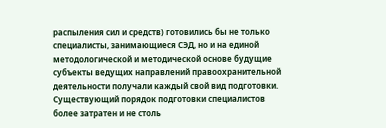распыления сил и средств) готовились бы не только специалисты, занимающиеся СЭД, но и на единой методологической и методической основе будущие субъекты ведущих направлений правоохранительной деятельности получали каждый свой вид подготовки.
Существующий порядок подготовки специалистов более затратен и не столь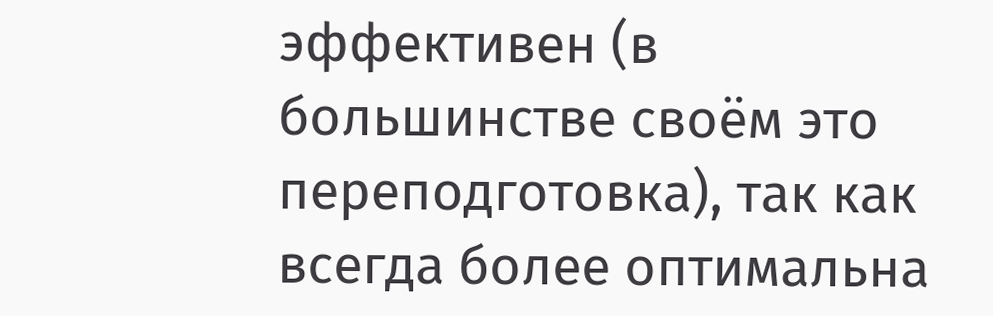эффективен (в большинстве своём это переподготовка), так как всегда более оптимальна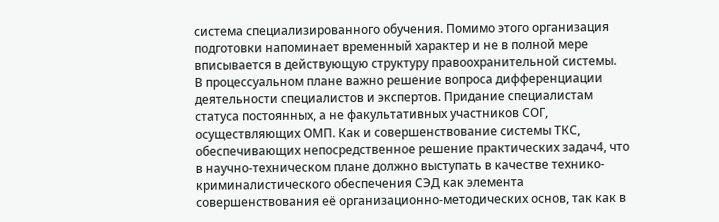система специализированного обучения. Помимо этого организация подготовки напоминает временный характер и не в полной мере вписывается в действующую структуру правоохранительной системы.
В процессуальном плане важно решение вопроса дифференциации деятельности специалистов и экспертов. Придание специалистам статуса постоянных, а не факультативных участников СОГ, осуществляющих ОМП. Как и совершенствование системы ТКС, обеспечивающих непосредственное решение практических задач4, что в научно-техническом плане должно выступать в качестве технико-криминалистического обеспечения СЭД как элемента совершенствования её организационно-методических основ, так как в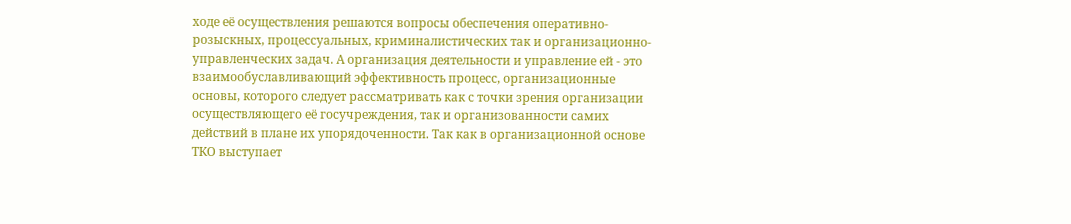ходе её осуществления решаются вопросы обеспечения оперативно-розыскных, процессуальных, криминалистических так и организационно-управленческих задач. А организация деятельности и управление ей - это взаимообуславливающий эффективность процесс, организационные основы, которого следует рассматривать как с точки зрения организации осуществляющего её госучреждения, так и организованности самих действий в плане их упорядоченности. Так как в организационной основе ТКО выступает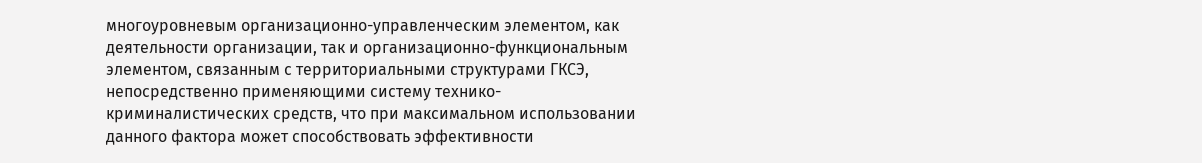многоуровневым организационно-управленческим элементом, как деятельности организации, так и организационно-функциональным элементом, связанным с территориальными структурами ГКСЭ, непосредственно применяющими систему технико-криминалистических средств, что при максимальном использовании данного фактора может способствовать эффективности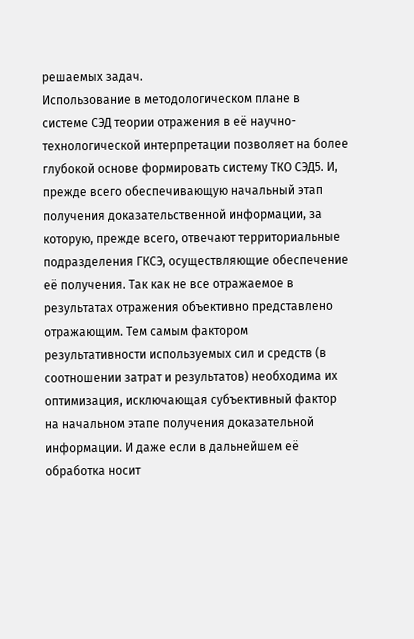решаемых задач.
Использование в методологическом плане в системе СЭД теории отражения в её научно-технологической интерпретации позволяет на более глубокой основе формировать систему ТКО СЭД5. И, прежде всего обеспечивающую начальный этап получения доказательственной информации, за которую, прежде всего, отвечают территориальные подразделения ГКСЭ, осуществляющие обеспечение её получения. Так как не все отражаемое в результатах отражения объективно представлено отражающим. Тем самым фактором результативности используемых сил и средств (в соотношении затрат и результатов) необходима их оптимизация, исключающая субъективный фактор на начальном этапе получения доказательной информации. И даже если в дальнейшем её обработка носит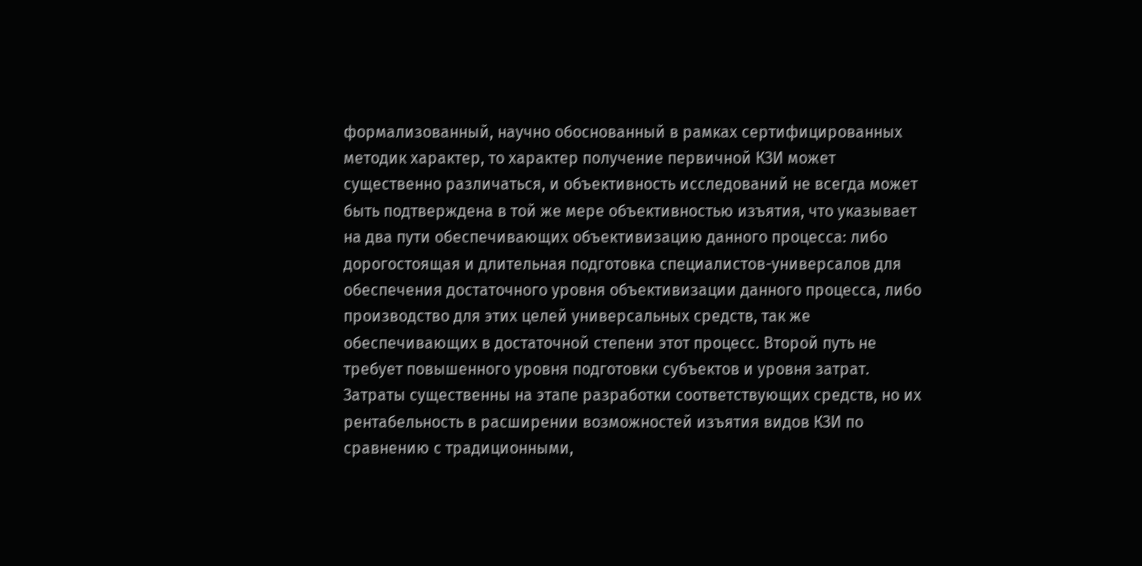формализованный, научно обоснованный в рамках сертифицированных методик характер, то характер получение первичной КЗИ может существенно различаться, и объективность исследований не всегда может быть подтверждена в той же мере объективностью изъятия, что указывает на два пути обеспечивающих объективизацию данного процесса: либо дорогостоящая и длительная подготовка специалистов-универсалов для обеспечения достаточного уровня объективизации данного процесса, либо производство для этих целей универсальных средств, так же обеспечивающих в достаточной степени этот процесс. Второй путь не требует повышенного уровня подготовки субъектов и уровня затрат. Затраты существенны на этапе разработки соответствующих средств, но их рентабельность в расширении возможностей изъятия видов КЗИ по сравнению с традиционными,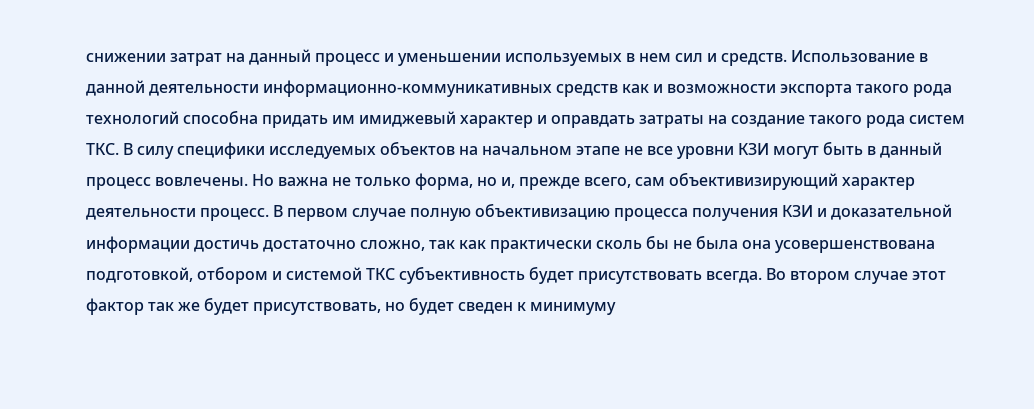снижении затрат на данный процесс и уменьшении используемых в нем сил и средств. Использование в данной деятельности информационно-коммуникативных средств как и возможности экспорта такого рода технологий способна придать им имиджевый характер и оправдать затраты на создание такого рода систем ТКС. В силу специфики исследуемых объектов на начальном этапе не все уровни КЗИ могут быть в данный процесс вовлечены. Но важна не только форма, но и, прежде всего, сам объективизирующий характер деятельности процесс. В первом случае полную объективизацию процесса получения КЗИ и доказательной информации достичь достаточно сложно, так как практически сколь бы не была она усовершенствована подготовкой, отбором и системой ТКС субъективность будет присутствовать всегда. Во втором случае этот фактор так же будет присутствовать, но будет сведен к минимуму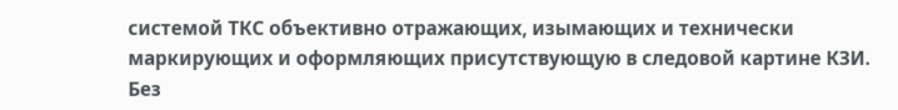системой ТКС объективно отражающих, изымающих и технически маркирующих и оформляющих присутствующую в следовой картине КЗИ. Без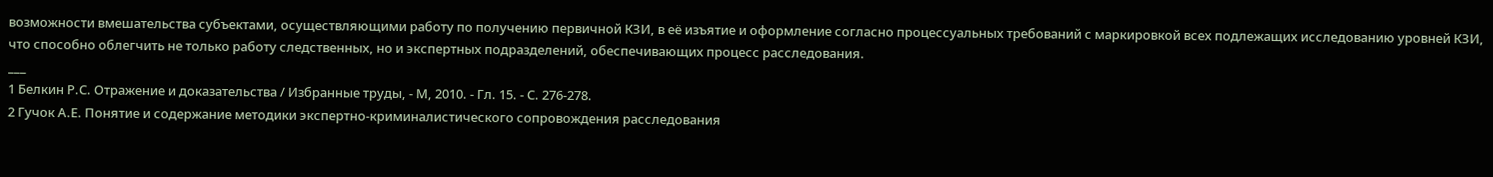возможности вмешательства субъектами, осуществляющими работу по получению первичной КЗИ, в её изъятие и оформление согласно процессуальных требований с маркировкой всех подлежащих исследованию уровней КЗИ, что способно облегчить не только работу следственных, но и экспертных подразделений, обеспечивающих процесс расследования.
___
1 Белкин Р.С. Отражение и доказательства / Избранные труды, - М, 2010. - Гл. 15. - С. 276-278.
2 Гучок А.Е. Понятие и содержание методики экспертно-криминалистического сопровождения расследования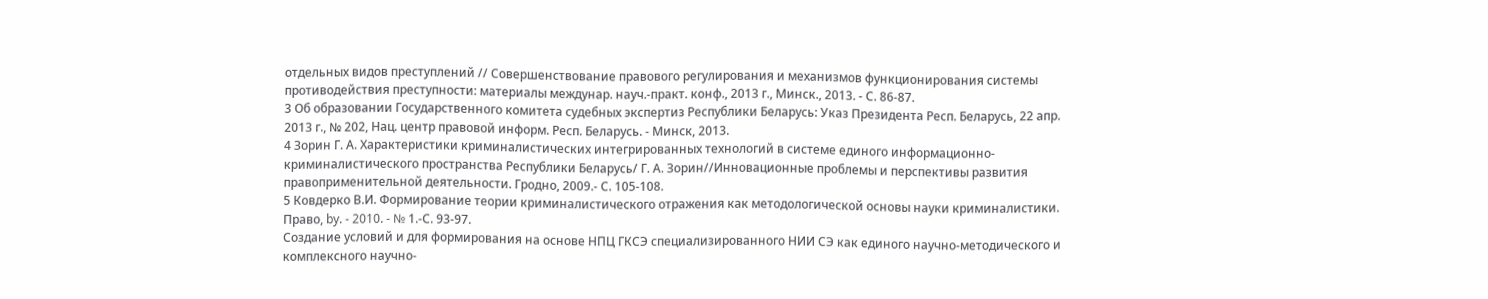отдельных видов преступлений // Совершенствование правового регулирования и механизмов функционирования системы противодействия преступности: материалы междунар. науч.-практ. конф., 2013 г., Минск., 2013. - С. 86-87.
3 Об образовании Государственного комитета судебных экспертиз Республики Беларусь: Указ Президента Респ. Беларусь, 22 апр. 2013 г., № 202, Нац. центр правовой информ. Респ. Беларусь. - Минск, 2013.
4 Зорин Г. А. Характеристики криминалистических интегрированных технологий в системе единого информационно-криминалистического пространства Республики Беларусь/ Г. А. Зорин//Инновационные проблемы и перспективы развития правоприменительной деятельности. Гродно, 2009.- С. 105-108.
5 Ковдерко В.И. Формирование теории криминалистического отражения как методологической основы науки криминалистики. Право, by. - 2010. - № 1.-С. 93-97.
Создание условий и для формирования на основе НПЦ ГКСЭ специализированного НИИ СЭ как единого научно-методического и комплексного научно-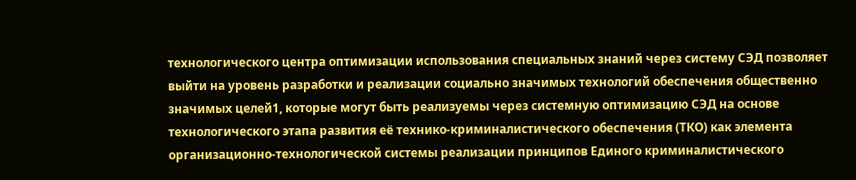технологического центра оптимизации использования специальных знаний через систему СЭД позволяет выйти на уровень разработки и реализации социально значимых технологий обеспечения общественно значимых целей1, которые могут быть реализуемы через системную оптимизацию СЭД на основе технологического этапа развития её технико-криминалистического обеспечения (ТКО) как элемента организационно-технологической системы реализации принципов Единого криминалистического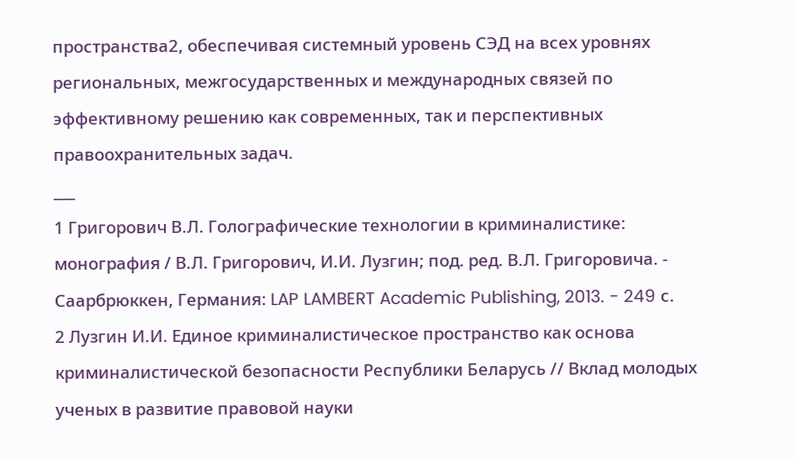пространства2, обеспечивая системный уровень СЭД на всех уровнях региональных, межгосударственных и международных связей по эффективному решению как современных, так и перспективных правоохранительных задач.
___
1 Григорович В.Л. Голографические технологии в криминалистике: монография / В.Л. Григорович, И.И. Лузгин; под. ред. В.Л. Григоровича. - Саарбрюккен, Германия: LAP LAMBERT Academic Publishing, 2013. - 249 с.
2 Лузгин И.И. Единое криминалистическое пространство как основа криминалистической безопасности Республики Беларусь // Вклад молодых ученых в развитие правовой науки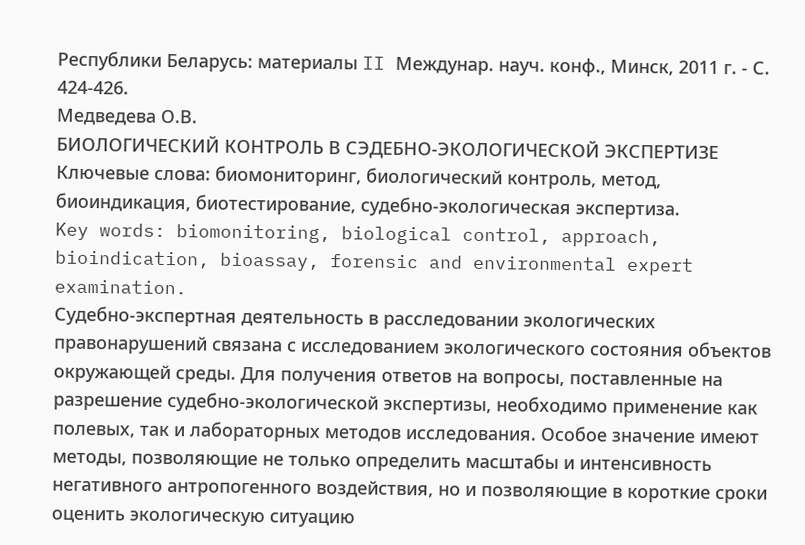Республики Беларусь: материалы II Междунар. науч. конф., Минск, 2011 г. - С. 424-426.
Медведева О.В.
БИОЛОГИЧЕСКИЙ КОНТРОЛЬ В СЭДЕБНО-ЭКОЛОГИЧЕСКОЙ ЭКСПЕРТИЗЕ
Ключевые слова: биомониторинг, биологический контроль, метод, биоиндикация, биотестирование, судебно-экологическая экспертиза.
Key words: biomonitoring, biological control, approach, bioindication, bioassay, forensic and environmental expert examination.
Судебно-экспертная деятельность в расследовании экологических правонарушений связана с исследованием экологического состояния объектов окружающей среды. Для получения ответов на вопросы, поставленные на разрешение судебно-экологической экспертизы, необходимо применение как полевых, так и лабораторных методов исследования. Особое значение имеют методы, позволяющие не только определить масштабы и интенсивность негативного антропогенного воздействия, но и позволяющие в короткие сроки оценить экологическую ситуацию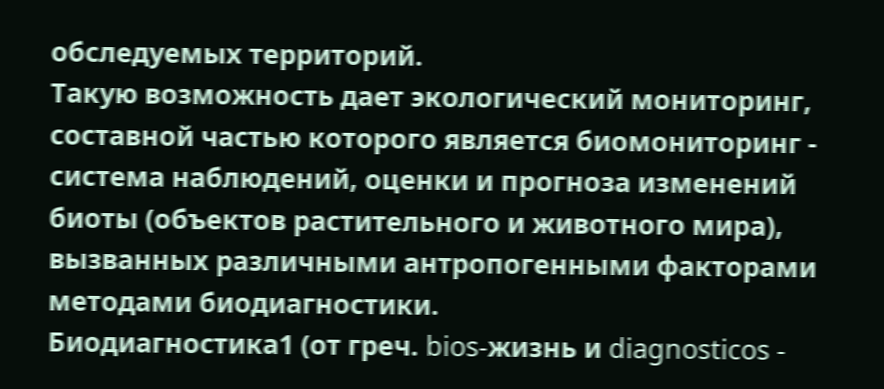обследуемых территорий.
Такую возможность дает экологический мониторинг, составной частью которого является биомониторинг - система наблюдений, оценки и прогноза изменений биоты (объектов растительного и животного мира), вызванных различными антропогенными факторами методами биодиагностики.
Биодиагностика1 (от греч. bios-жизнь и diagnosticos -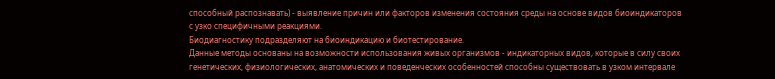способный распознавать) - выявление причин или факторов изменения состояния среды на основе видов биоиндикаторов с узко специфичными реакциями.
Биодиагностику подразделяют на биоиндикацию и биотестирование.
Данные методы основаны на возможности использования живых организмов - индикаторных видов, которые в силу своих генетических, физиологических, анатомических и поведенческих особенностей способны существовать в узком интервале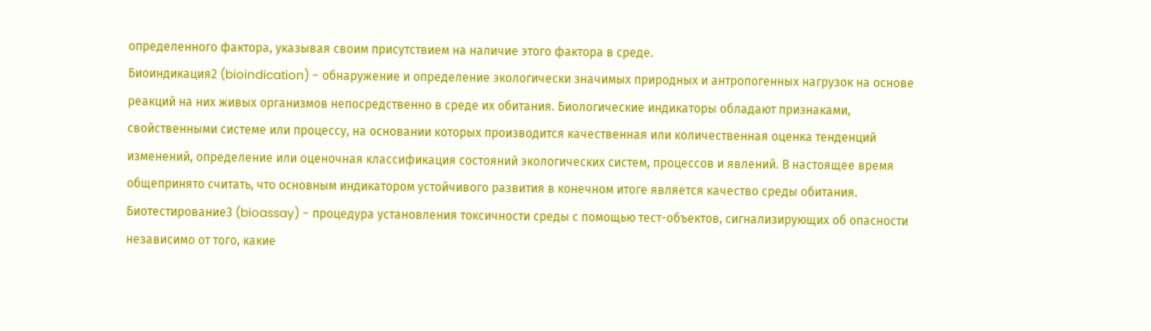определенного фактора, указывая своим присутствием на наличие этого фактора в среде.
Биоиндикация2 (bioindication) - обнаружение и определение экологически значимых природных и антропогенных нагрузок на основе реакций на них живых организмов непосредственно в среде их обитания. Биологические индикаторы обладают признаками, свойственными системе или процессу, на основании которых производится качественная или количественная оценка тенденций изменений, определение или оценочная классификация состояний экологических систем, процессов и явлений. В настоящее время общепринято считать, что основным индикатором устойчивого развития в конечном итоге является качество среды обитания.
Биотестирование3 (bioassay) - процедура установления токсичности среды с помощью тест-объектов, сигнализирующих об опасности независимо от того, какие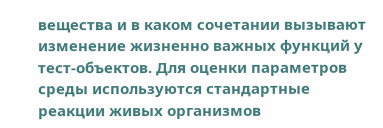вещества и в каком сочетании вызывают изменение жизненно важных функций у тест-объектов. Для оценки параметров среды используются стандартные реакции живых организмов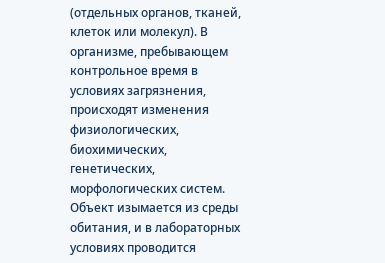(отдельных органов, тканей, клеток или молекул). В организме, пребывающем контрольное время в условиях загрязнения, происходят изменения физиологических, биохимических, генетических, морфологических систем. Объект изымается из среды обитания, и в лабораторных условиях проводится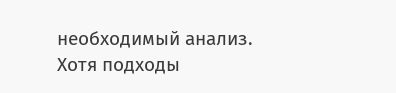необходимый анализ.
Хотя подходы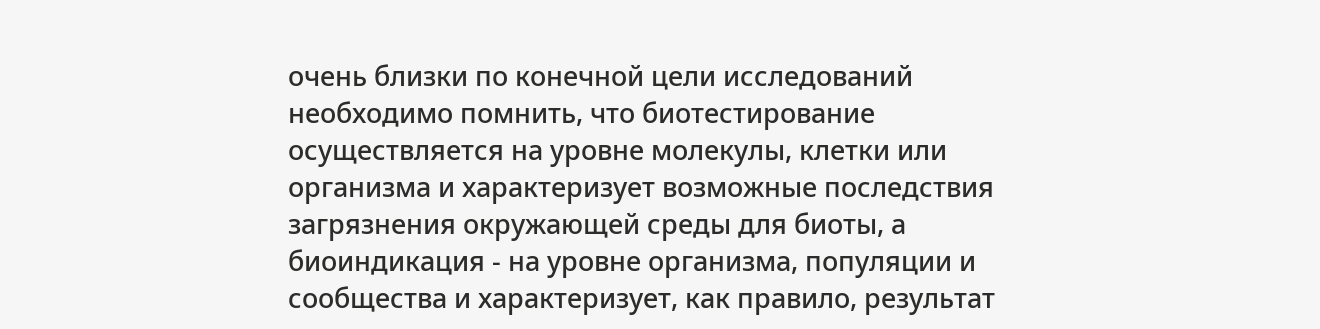очень близки по конечной цели исследований необходимо помнить, что биотестирование осуществляется на уровне молекулы, клетки или организма и характеризует возможные последствия загрязнения окружающей среды для биоты, а биоиндикация - на уровне организма, популяции и сообщества и характеризует, как правило, результат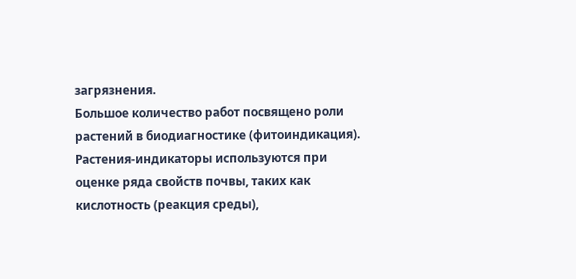загрязнения.
Большое количество работ посвящено роли растений в биодиагностике (фитоиндикация). Растения-индикаторы используются при оценке ряда свойств почвы, таких как кислотность (реакция среды),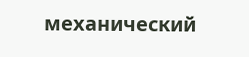механический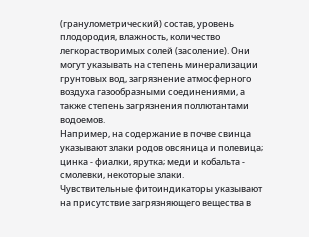(гранулометрический) состав, уровень плодородия, влажность, количество легкорастворимых солей (засоление). Они могут указывать на степень минерализации грунтовых вод, загрязнение атмосферного воздуха газообразными соединениями, а также степень загрязнения поллютантами водоемов.
Например, на содержание в почве свинца указывают злаки родов овсяница и полевица; цинка - фиалки, ярутка; меди и кобальта - смолевки, некоторые злаки.
Чувствительные фитоиндикаторы указывают на присутствие загрязняющего вещества в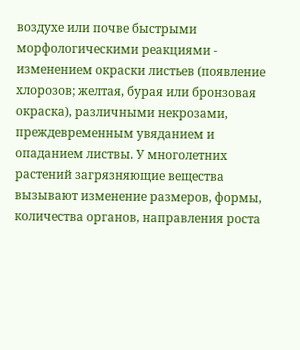воздухе или почве быстрыми морфологическими реакциями - изменением окраски листьев (появление хлорозов; желтая, бурая или бронзовая окраска), различными некрозами, преждевременным увяданием и опаданием листвы. У многолетних растений загрязняющие вещества вызывают изменение размеров, формы, количества органов, направления роста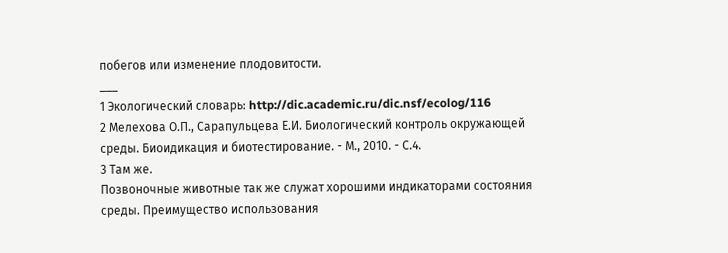побегов или изменение плодовитости.
___
1 Экологический словарь: http://dic.academic.ru/dic.nsf/ecolog/116
2 Мелехова О.П., Сарапульцева Е.И. Биологический контроль окружающей среды. Биоидикация и биотестирование. - М., 2010. - С.4.
3 Там же.
Позвоночные животные так же служат хорошими индикаторами состояния среды. Преимущество использования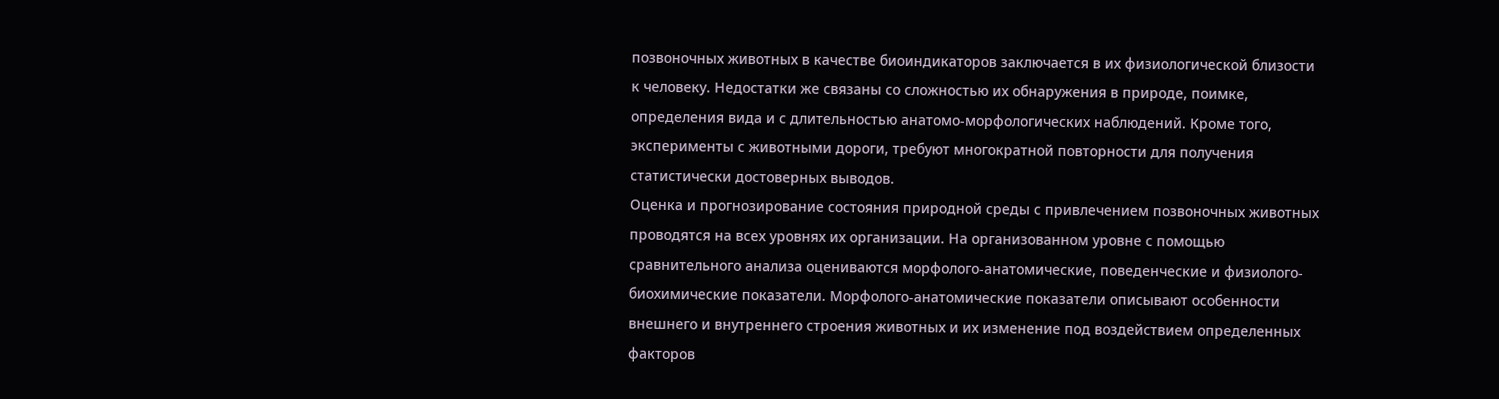позвоночных животных в качестве биоиндикаторов заключается в их физиологической близости к человеку. Недостатки же связаны со сложностью их обнаружения в природе, поимке, определения вида и с длительностью анатомо-морфологических наблюдений. Кроме того, эксперименты с животными дороги, требуют многократной повторности для получения статистически достоверных выводов.
Оценка и прогнозирование состояния природной среды с привлечением позвоночных животных проводятся на всех уровнях их организации. На организованном уровне с помощью сравнительного анализа оцениваются морфолого-анатомические, поведенческие и физиолого-биохимические показатели. Морфолого-анатомические показатели описывают особенности внешнего и внутреннего строения животных и их изменение под воздействием определенных факторов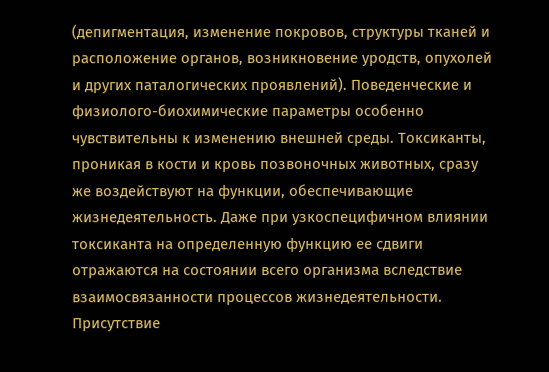(депигментация, изменение покровов, структуры тканей и расположение органов, возникновение уродств, опухолей и других паталогических проявлений). Поведенческие и физиолого-биохимические параметры особенно чувствительны к изменению внешней среды. Токсиканты, проникая в кости и кровь позвоночных животных, сразу же воздействуют на функции, обеспечивающие жизнедеятельность. Даже при узкоспецифичном влиянии токсиканта на определенную функцию ее сдвиги отражаются на состоянии всего организма вследствие взаимосвязанности процессов жизнедеятельности. Присутствие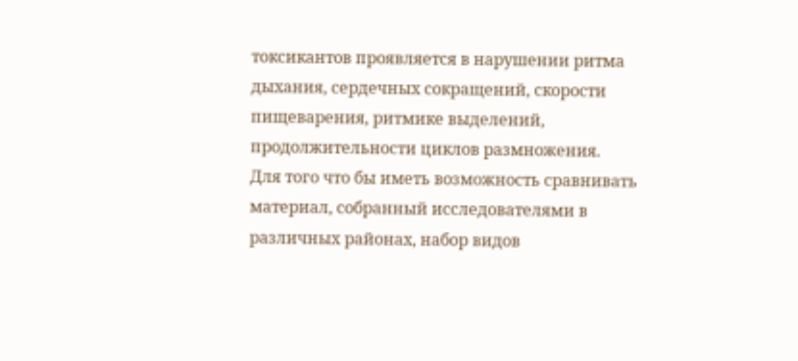токсикантов проявляется в нарушении ритма дыхания, сердечных сокращений, скорости пищеварения, ритмике выделений, продолжительности циклов размножения.
Для того что бы иметь возможность сравнивать материал, собранный исследователями в различных районах, набор видов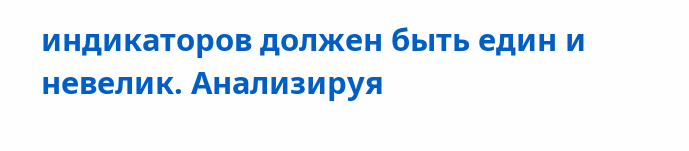индикаторов должен быть един и невелик. Анализируя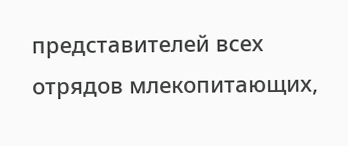представителей всех отрядов млекопитающих,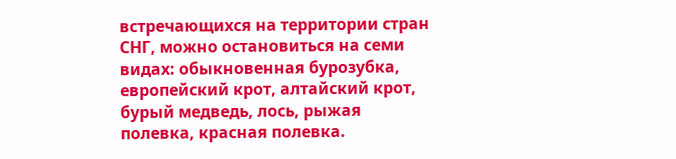встречающихся на территории стран СНГ, можно остановиться на семи видах: обыкновенная бурозубка, европейский крот, алтайский крот, бурый медведь, лось, рыжая полевка, красная полевка.